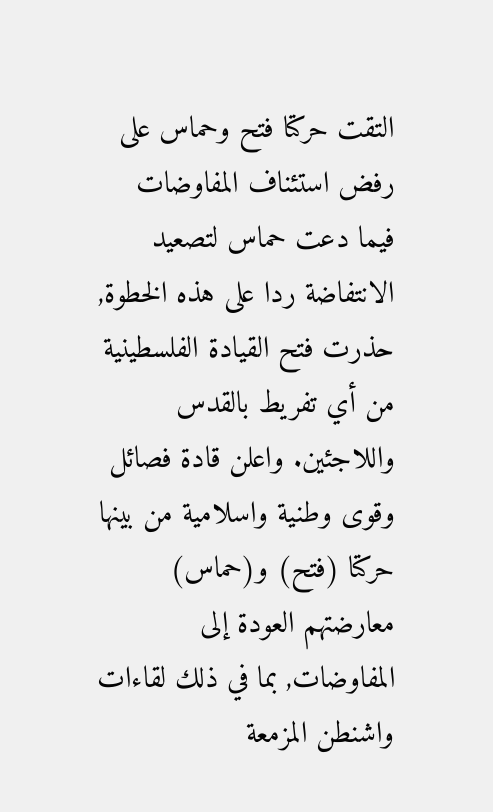التقت حركتا فتح وحماس على رفض استئناف المفاوضات فيما دعت حماس لتصعيد الانتفاضة ردا على هذه الخطوة, حذرت فتح القيادة الفلسطينية من أي تفريط بالقدس واللاجئين. واعلن قادة فصائل وقوى وطنية واسلامية من بينها حركتا (فتح) و(حماس) معارضتهم العودة إلى المفاوضات, بما في ذلك لقاءات واشنطن المزمعة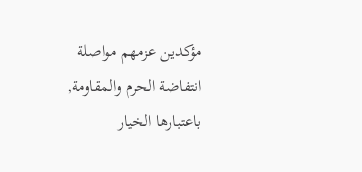مؤكدين عزمهم مواصلة انتفاضة الحرم والمقاومة, باعتبارها الخيار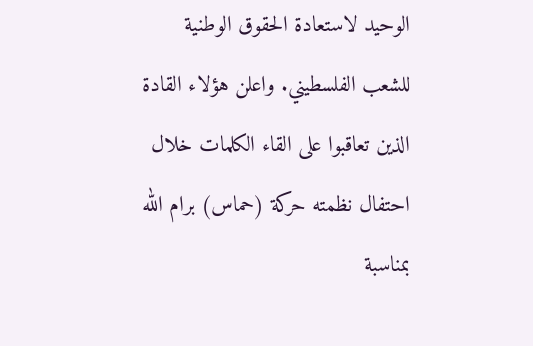الوحيد لاستعادة الحقوق الوطنية للشعب الفلسطيني. واعلن هؤلاء القادة الذين تعاقبوا على القاء الكلمات خلال احتفال نظمته حركة (حماس) برام الله بمناسبة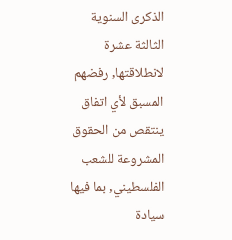الذكرى السنوية الثالثة عشرة لانطلاقتها, رفضهم المسبق لأي اتفاق ينتقص من الحقوق المشروعة للشعب الفلسطيني, بما فيها سيادة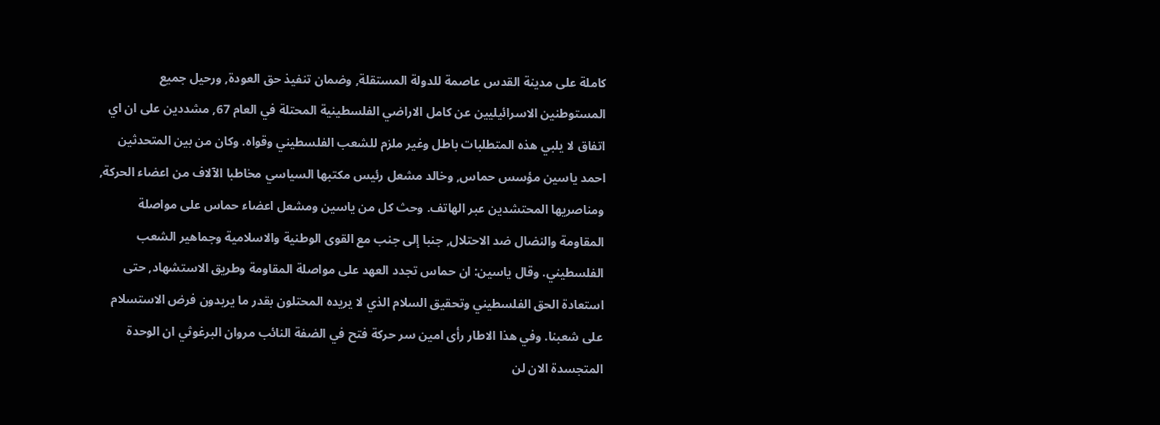كاملة على مدينة القدس عاصمة للدولة المستقلة, وضمان تنفيذ حق العودة, ورحيل جميع المستوطنين الاسرائيليين عن كامل الاراضي الفلسطينية المحتلة في العام 67, مشددين على ان اي اتفاق لا يلبي هذه المتطلبات باطل وغير ملزم للشعب الفلسطيني وقواه. وكان من بين المتحدثين احمد ياسين مؤسس حماس, وخالد مشعل رئيس مكتبها السياسي مخاطبا الآلاف من اعضاء الحركة, ومناصريها المحتشدين عبر الهاتف. وحث كل من ياسين ومشعل اعضاء حماس على مواصلة المقاومة والنضال ضد الاحتلال, جنبا إلى جنب مع القوى الوطنية والاسلامية وجماهير الشعب الفلسطيني. وقال ياسين: ان حماس تجدد العهد على مواصلة المقاومة وطريق الاستشهاد, حتى استعادة الحق الفلسطيني وتحقيق السلام الذي لا يريده المحتلون بقدر ما يريدون فرض الاستسلام على شعبنا. وفي هذا الاطار رأى امين سر حركة فتح في الضفة النائب مروان البرغوثي ان الوحدة المتجسدة الان لن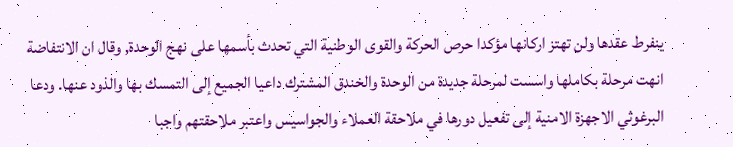ينفرط عقدها ولن تهتز اركانها مؤكدا حرص الحركة والقوى الوطنية التي تحدث بأسمها على نهج الوحدة, وقال ان الانتفاضة انهت مرحلة بكاملها واسست لمرحلة جديدة من الوحدة والخندق المشترك داعيا الجميع إلى التمسك بها والذود عنها. ودعا البرغوثي الاجهزة الامنية إلى تفعيل دورها في ملاحقة العملاء والجواسيس واعتبر ملاحقتهم واجبا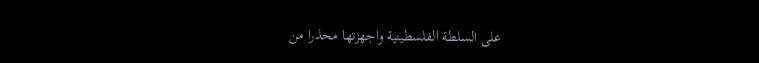على السلطة الفلسطينية واجهزتها محذرا من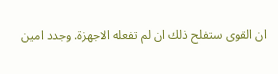ان القوى ستفلح ذلك ان لم تفعله الاجهزة. وجدد امين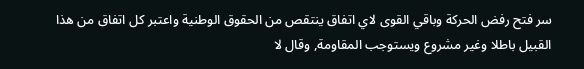سر فتح رفض الحركة وباقي القوى لاي اتفاق ينتقص من الحقوق الوطنية واعتبر كل اتفاق من هذا القبيل باطلا وغير مشروع ويستوجب المقاومة, وقال لا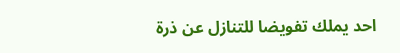احد يملك تفويضا للتنازل عن ذرة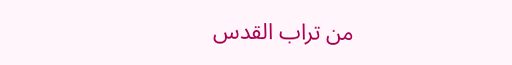من تراب القدس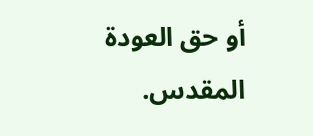أو حق العودة المقدس.